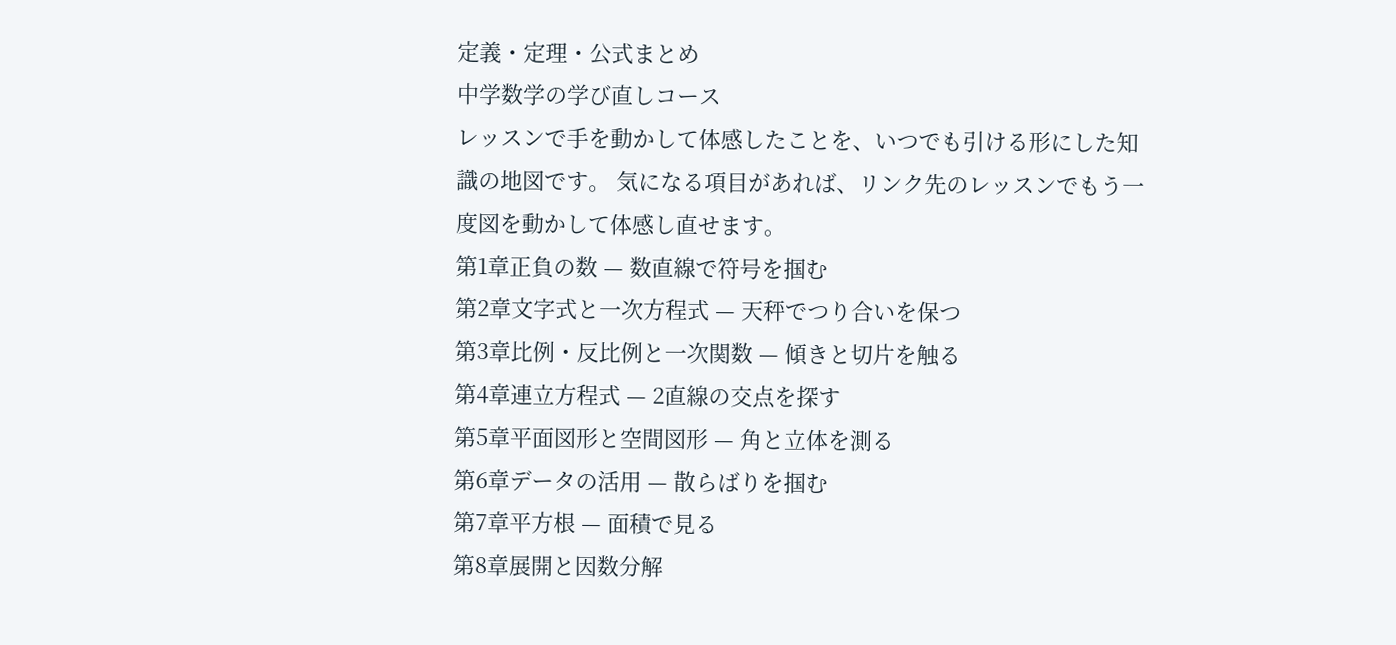定義・定理・公式まとめ
中学数学の学び直しコース
レッスンで手を動かして体感したことを、いつでも引ける形にした知識の地図です。 気になる項目があれば、リンク先のレッスンでもう一度図を動かして体感し直せます。
第1章正負の数 — 数直線で符号を掴む
第2章文字式と一次方程式 — 天秤でつり合いを保つ
第3章比例・反比例と一次関数 — 傾きと切片を触る
第4章連立方程式 — 2直線の交点を探す
第5章平面図形と空間図形 — 角と立体を測る
第6章データの活用 — 散らばりを掴む
第7章平方根 — 面積で見る
第8章展開と因数分解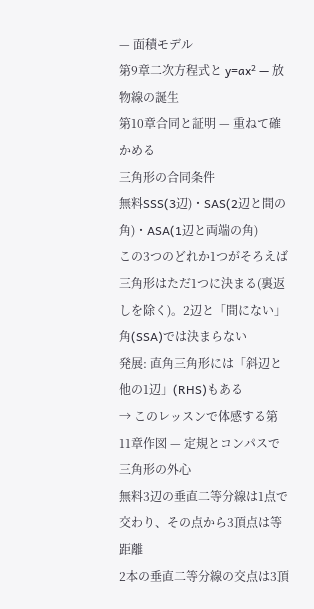— 面積モデル
第9章二次方程式と y=ax² — 放物線の誕生
第10章合同と証明 — 重ねて確かめる
三角形の合同条件
無料SSS(3辺)・SAS(2辺と間の角)・ASA(1辺と両端の角)
この3つのどれか1つがそろえば三角形はただ1つに決まる(裏返しを除く)。2辺と「間にない」角(SSA)では決まらない
発展: 直角三角形には「斜辺と他の1辺」(RHS)もある
→ このレッスンで体感する第11章作図 — 定規とコンパスで
三角形の外心
無料3辺の垂直二等分線は1点で交わり、その点から3頂点は等距離
2本の垂直二等分線の交点は3頂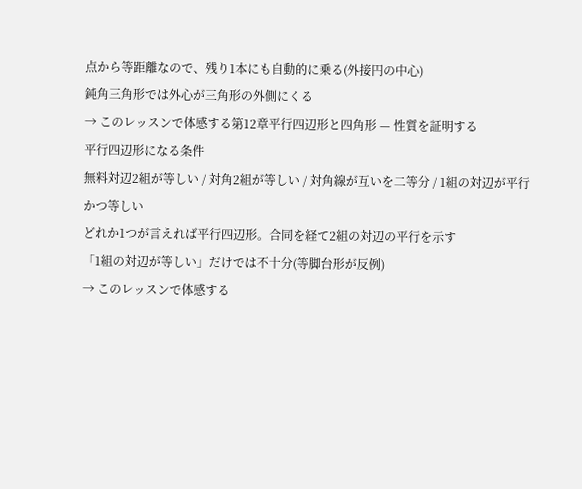点から等距離なので、残り1本にも自動的に乗る(外接円の中心)
鈍角三角形では外心が三角形の外側にくる
→ このレッスンで体感する第12章平行四辺形と四角形 — 性質を証明する
平行四辺形になる条件
無料対辺2組が等しい / 対角2組が等しい / 対角線が互いを二等分 / 1組の対辺が平行かつ等しい
どれか1つが言えれば平行四辺形。合同を経て2組の対辺の平行を示す
「1組の対辺が等しい」だけでは不十分(等脚台形が反例)
→ このレッスンで体感する